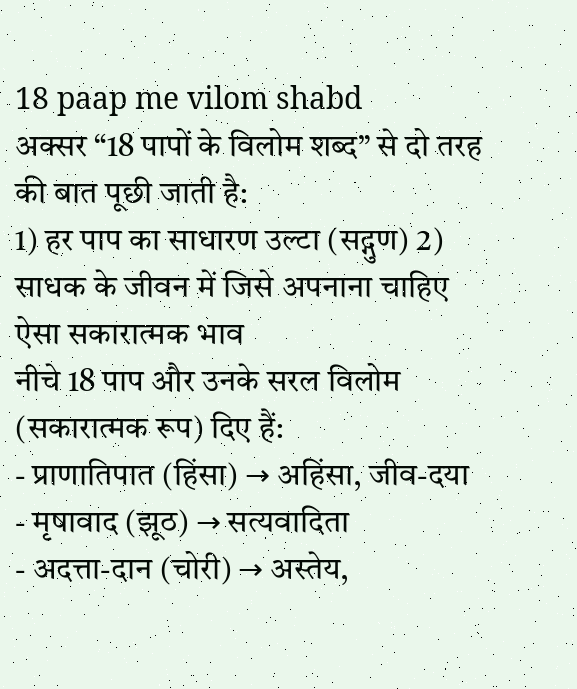18 paap me vilom shabd
अक्सर “18 पापों के विलोम शब्द” से दो तरह की बात पूछी जाती है:
1) हर पाप का साधारण उल्टा (सद्गुण) 2) साधक के जीवन में जिसे अपनाना चाहिए ऐसा सकारात्मक भाव
नीचे 18 पाप और उनके सरल विलोम (सकारात्मक रूप) दिए हैं:
- प्राणातिपात (हिंसा) → अहिंसा, जीव-दया
- मृषावाद (झूठ) → सत्यवादिता
- अदत्ता-दान (चोरी) → अस्तेय,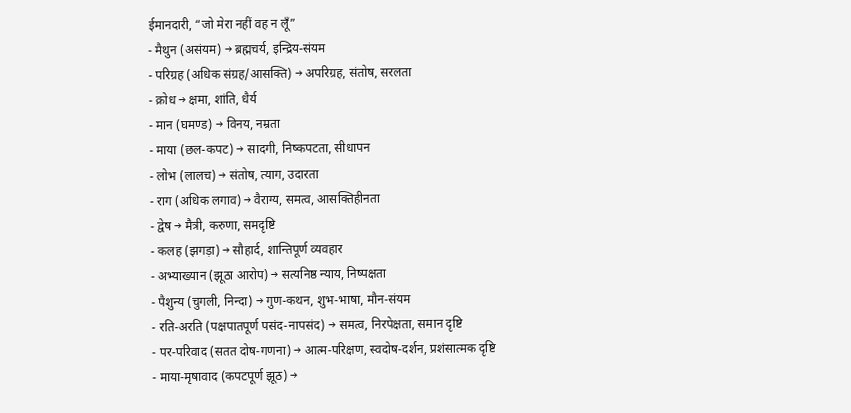ईमानदारी, “जो मेरा नहीं वह न लूँ”
- मैथुन (असंयम) → ब्रह्मचर्य, इन्द्रिय-संयम
- परिग्रह (अधिक संग्रह/आसक्ति) → अपरिग्रह, संतोष, सरलता
- क्रोध → क्षमा, शांति, धैर्य
- मान (घमण्ड) → विनय, नम्रता
- माया (छल-कपट) → सादगी, निष्कपटता, सीधापन
- लोभ (लालच) → संतोष, त्याग, उदारता
- राग (अधिक लगाव) → वैराग्य, समत्व, आसक्तिहीनता
- द्वेष → मैत्री, करुणा, समदृष्टि
- कलह (झगड़ा) → सौहार्द, शान्तिपूर्ण व्यवहार
- अभ्याख्यान (झूठा आरोप) → सत्यनिष्ठ न्याय, निष्पक्षता
- पैशुन्य (चुगली, निन्दा) → गुण-कथन, शुभ‑भाषा, मौन‑संयम
- रति‑अरति (पक्षपातपूर्ण पसंद‑नापसंद) → समत्व, निरपेक्षता, समान दृष्टि
- पर‑परिवाद (सतत दोष‑गणना) → आत्म‑परिक्षण, स्वदोष‑दर्शन, प्रशंसात्मक दृष्टि
- माया‑मृषावाद (कपटपूर्ण झूठ) →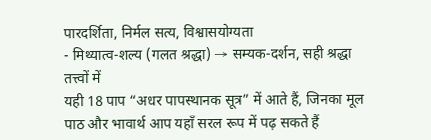पारदर्शिता, निर्मल सत्य, विश्वासयोग्यता
- मिथ्यात्व‑शल्य (गलत श्रद्धा) → सम्यक‑दर्शन, सही श्रद्धा तत्त्वों में
यही 18 पाप “अधर पापस्थानक सूत्र” में आते हैं, जिनका मूल पाठ और भावार्थ आप यहाँ सरल रूप में पढ़ सकते हैं